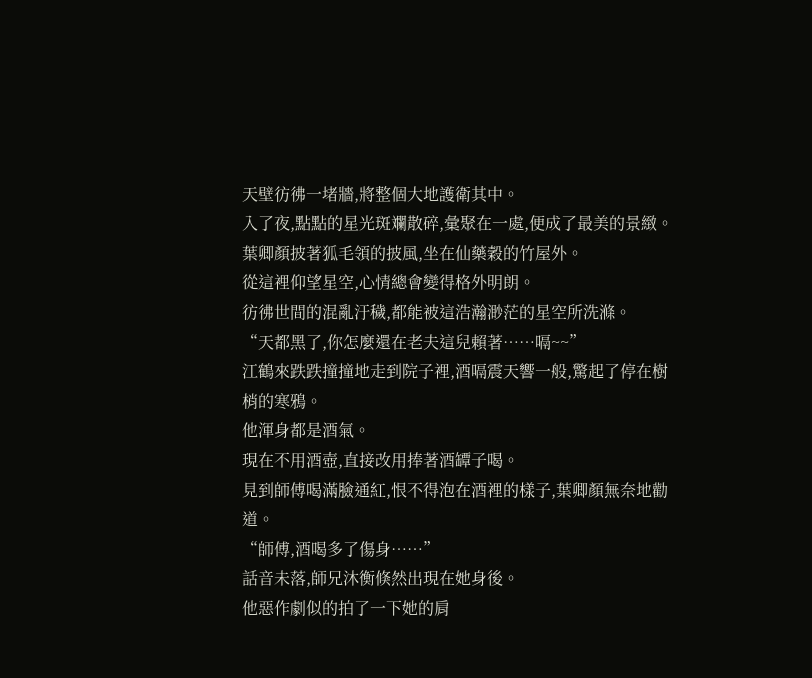天壁彷彿一堵牆,將整個大地護衛其中。
入了夜,點點的星光斑斕散碎,彙聚在一處,便成了最美的景緻。
葉卿顏披著狐毛領的披風,坐在仙藥穀的竹屋外。
從這裡仰望星空,心情總會變得格外明朗。
彷彿世間的混亂汙穢,都能被這浩瀚渺茫的星空所洗滌。
“天都黑了,你怎麼還在老夫這兒賴著……嗝~~”
江鶴來跌跌撞撞地走到院子裡,酒嗝震天響一般,驚起了停在樹梢的寒鴉。
他渾身都是酒氣。
現在不用酒壺,直接改用捧著酒罈子喝。
見到師傅喝滿臉通紅,恨不得泡在酒裡的樣子,葉卿顏無奈地勸道。
“師傅,酒喝多了傷身……”
話音未落,師兄沐衡倏然出現在她身後。
他惡作劇似的拍了一下她的肩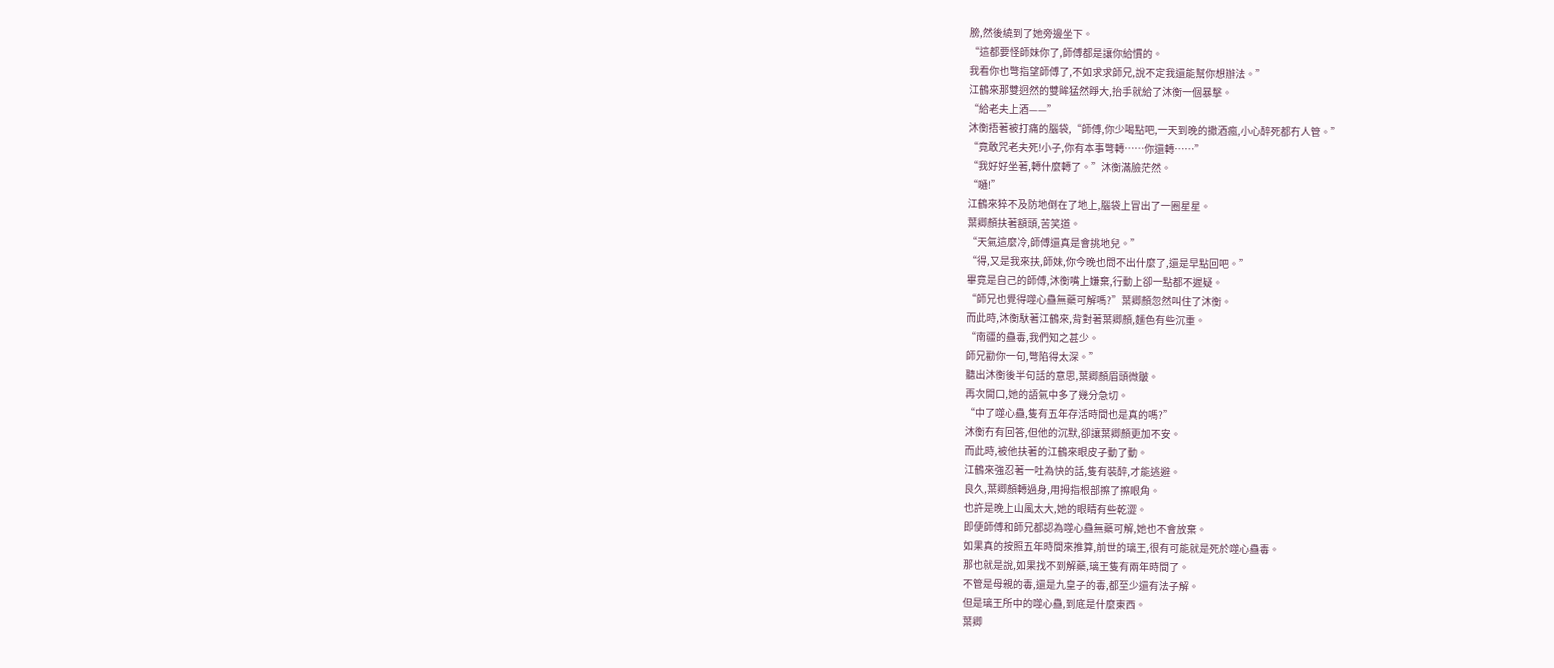膀,然後繞到了她旁邊坐下。
“這都要怪師妹你了,師傅都是讓你給慣的。
我看你也彆指望師傅了,不如求求師兄,說不定我還能幫你想辦法。”
江鶴來那雙迥然的雙眸猛然睜大,抬手就給了沐衡一個暴擊。
“給老夫上酒——”
沐衡捂著被打痛的腦袋,“師傅,你少喝點吧,一天到晚的撒酒瘋,小心醉死都冇人管。”
“竟敢咒老夫死!小子,你有本事彆轉……你還轉……”
“我好好坐著,轉什麼轉了。”沐衡滿臉茫然。
“嗵!”
江鶴來猝不及防地倒在了地上,腦袋上冒出了一圈星星。
葉卿顏扶著額頭,苦笑道。
“天氣這麼冷,師傅還真是會挑地兒。”
“得,又是我來扶,師妹,你今晚也問不出什麼了,還是早點回吧。”
畢竟是自己的師傅,沐衡嘴上嫌棄,行動上卻一點都不遲疑。
“師兄也覺得噬心蠱無藥可解嗎?”葉卿顏忽然叫住了沐衡。
而此時,沐衡馱著江鶴來,背對著葉卿顏,麵色有些沉重。
“南疆的蠱毒,我們知之甚少。
師兄勸你一句,彆陷得太深。”
聽出沐衡後半句話的意思,葉卿顏眉頭微皺。
再次開口,她的語氣中多了幾分急切。
“中了噬心蠱,隻有五年存活時間也是真的嗎?”
沐衡冇有回答,但他的沉默,卻讓葉卿顏更加不安。
而此時,被他扶著的江鶴來眼皮子動了動。
江鶴來強忍著一吐為快的話,隻有裝醉,才能逃避。
良久,葉卿顏轉過身,用拇指根部擦了擦眼角。
也許是晚上山風太大,她的眼睛有些乾澀。
即便師傅和師兄都認為噬心蠱無藥可解,她也不會放棄。
如果真的按照五年時間來推算,前世的璃王,很有可能就是死於噬心蠱毒。
那也就是說,如果找不到解藥,璃王隻有兩年時間了。
不管是母親的毒,還是九皇子的毒,都至少還有法子解。
但是璃王所中的噬心蠱,到底是什麼東西。
葉卿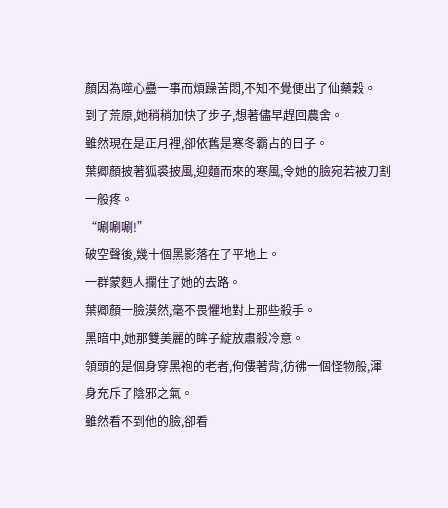顏因為噬心蠱一事而煩躁苦悶,不知不覺便出了仙藥穀。
到了荒原,她稍稍加快了步子,想著儘早趕回農舍。
雖然現在是正月裡,卻依舊是寒冬霸占的日子。
葉卿顏披著狐裘披風,迎麵而來的寒風,令她的臉宛若被刀割一般疼。
“唰唰唰!”
破空聲後,幾十個黑影落在了平地上。
一群蒙麪人攔住了她的去路。
葉卿顏一臉漠然,毫不畏懼地對上那些殺手。
黑暗中,她那雙美麗的眸子綻放肅殺冷意。
領頭的是個身穿黑袍的老者,佝僂著背,彷彿一個怪物般,渾身充斥了陰邪之氣。
雖然看不到他的臉,卻看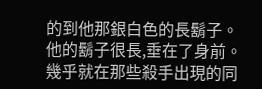的到他那銀白色的長鬍子。
他的鬍子很長,垂在了身前。
幾乎就在那些殺手出現的同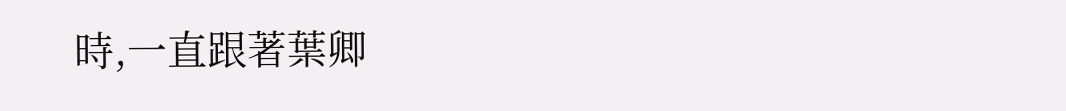時,一直跟著葉卿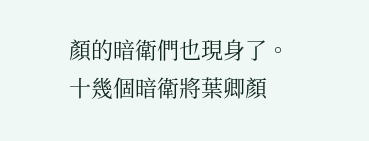顏的暗衛們也現身了。
十幾個暗衛將葉卿顏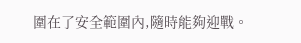圍在了安全範圍內,隨時能夠迎戰。